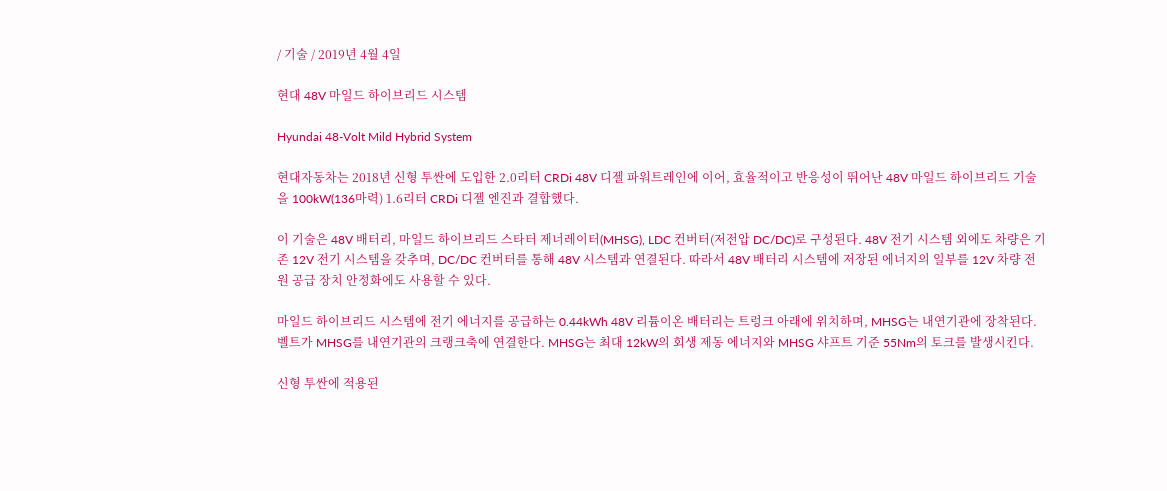/ 기술 / 2019년 4월 4일

현대 48V 마일드 하이브리드 시스템

Hyundai 48-Volt Mild Hybrid System

현대자동차는 2018년 신형 투싼에 도입한 2.0리터 CRDi 48V 디젤 파워트레인에 이어, 효율적이고 반응성이 뛰어난 48V 마일드 하이브리드 기술을 100kW(136마력) 1.6리터 CRDi 디젤 엔진과 결합했다.

이 기술은 48V 배터리, 마일드 하이브리드 스타터 제너레이터(MHSG), LDC 컨버터(저전압 DC/DC)로 구성된다. 48V 전기 시스템 외에도 차량은 기존 12V 전기 시스템을 갖추며, DC/DC 컨버터를 통해 48V 시스템과 연결된다. 따라서 48V 배터리 시스템에 저장된 에너지의 일부를 12V 차량 전원 공급 장치 안정화에도 사용할 수 있다.

마일드 하이브리드 시스템에 전기 에너지를 공급하는 0.44kWh 48V 리튬이온 배터리는 트렁크 아래에 위치하며, MHSG는 내연기관에 장착된다. 벨트가 MHSG를 내연기관의 크랭크축에 연결한다. MHSG는 최대 12kW의 회생 제동 에너지와 MHSG 샤프트 기준 55Nm의 토크를 발생시킨다.

신형 투싼에 적용된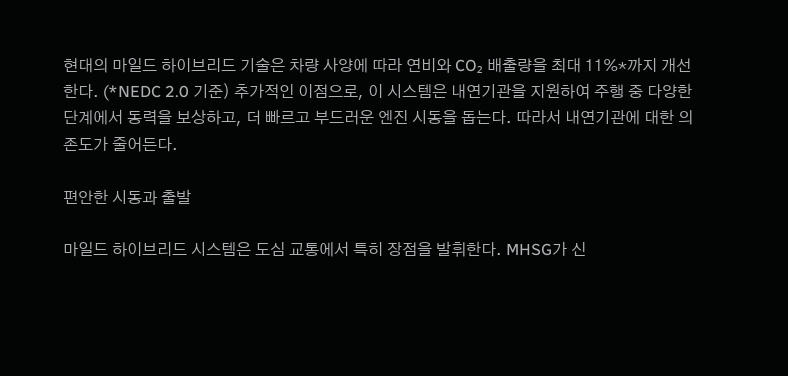현대의 마일드 하이브리드 기술은 차량 사양에 따라 연비와 CO₂ 배출량을 최대 11%*까지 개선한다. (*NEDC 2.0 기준) 추가적인 이점으로, 이 시스템은 내연기관을 지원하여 주행 중 다양한 단계에서 동력을 보상하고, 더 빠르고 부드러운 엔진 시동을 돕는다. 따라서 내연기관에 대한 의존도가 줄어든다.

편안한 시동과 출발

마일드 하이브리드 시스템은 도심 교통에서 특히 장점을 발휘한다. MHSG가 신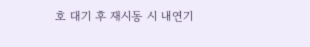호 대기 후 재시동 시 내연기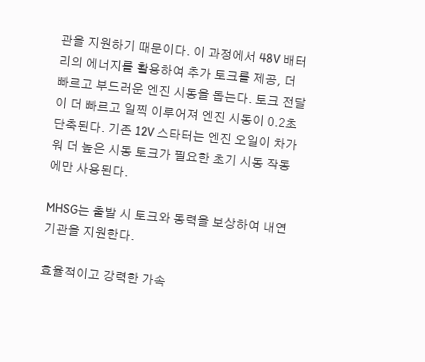관을 지원하기 때문이다. 이 과정에서 48V 배터리의 에너지를 활용하여 추가 토크를 제공, 더 빠르고 부드러운 엔진 시동을 돕는다. 토크 전달이 더 빠르고 일찍 이루어져 엔진 시동이 0.2초 단축된다. 기존 12V 스타터는 엔진 오일이 차가워 더 높은 시동 토크가 필요한 초기 시동 작동에만 사용된다.

MHSG는 출발 시 토크와 동력을 보상하여 내연기관을 지원한다.

효율적이고 강력한 가속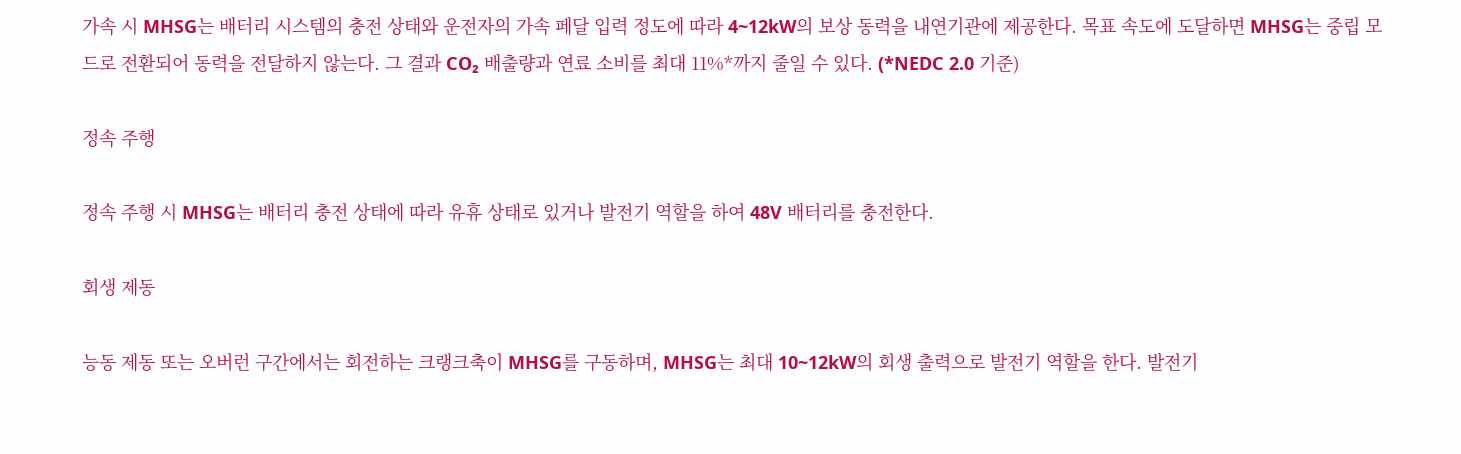가속 시 MHSG는 배터리 시스템의 충전 상태와 운전자의 가속 페달 입력 정도에 따라 4~12kW의 보상 동력을 내연기관에 제공한다. 목표 속도에 도달하면 MHSG는 중립 모드로 전환되어 동력을 전달하지 않는다. 그 결과 CO₂ 배출량과 연료 소비를 최대 11%*까지 줄일 수 있다. (*NEDC 2.0 기준)

정속 주행

정속 주행 시 MHSG는 배터리 충전 상태에 따라 유휴 상태로 있거나 발전기 역할을 하여 48V 배터리를 충전한다.

회생 제동

능동 제동 또는 오버런 구간에서는 회전하는 크랭크축이 MHSG를 구동하며, MHSG는 최대 10~12kW의 회생 출력으로 발전기 역할을 한다. 발전기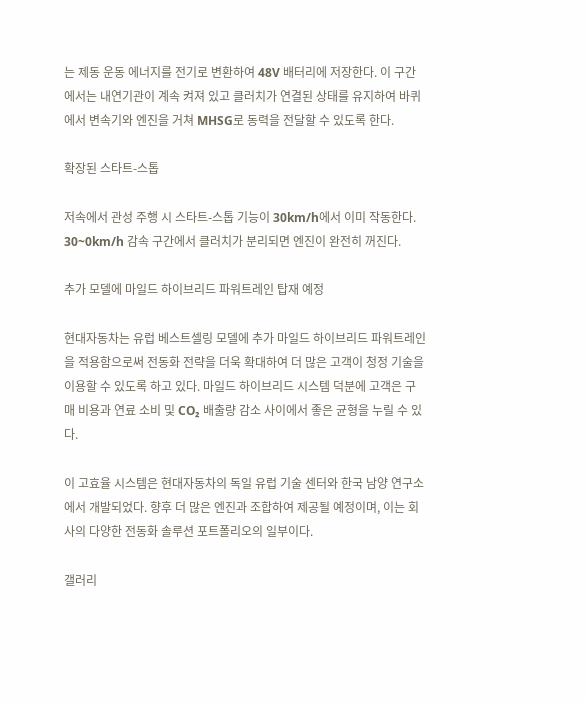는 제동 운동 에너지를 전기로 변환하여 48V 배터리에 저장한다. 이 구간에서는 내연기관이 계속 켜져 있고 클러치가 연결된 상태를 유지하여 바퀴에서 변속기와 엔진을 거쳐 MHSG로 동력을 전달할 수 있도록 한다.

확장된 스타트-스톱

저속에서 관성 주행 시 스타트-스톱 기능이 30km/h에서 이미 작동한다. 30~0km/h 감속 구간에서 클러치가 분리되면 엔진이 완전히 꺼진다.

추가 모델에 마일드 하이브리드 파워트레인 탑재 예정

현대자동차는 유럽 베스트셀링 모델에 추가 마일드 하이브리드 파워트레인을 적용함으로써 전동화 전략을 더욱 확대하여 더 많은 고객이 청정 기술을 이용할 수 있도록 하고 있다. 마일드 하이브리드 시스템 덕분에 고객은 구매 비용과 연료 소비 및 CO₂ 배출량 감소 사이에서 좋은 균형을 누릴 수 있다.

이 고효율 시스템은 현대자동차의 독일 유럽 기술 센터와 한국 남양 연구소에서 개발되었다. 향후 더 많은 엔진과 조합하여 제공될 예정이며, 이는 회사의 다양한 전동화 솔루션 포트폴리오의 일부이다.

갤러리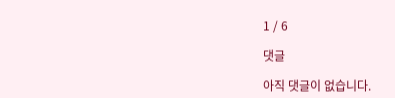1 / 6

댓글

아직 댓글이 없습니다.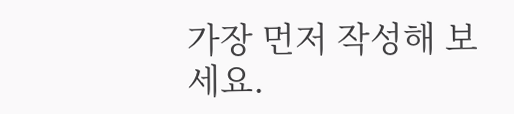가장 먼저 작성해 보세요.